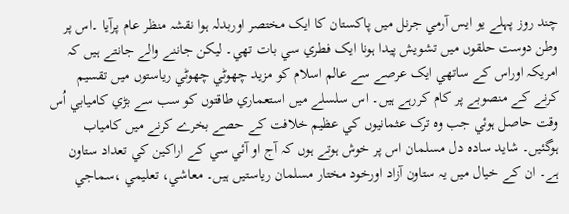چند روز پہلے یو ایس آرمي جرنل میں پاکستان کا ايک مختصر اوربدلہ ہوا نقشہ منظر عام پرآيا ۔اس پر وطن دوست حلقوں ميں تشويش پيدا ہونا ايک فطري سي بات تھي۔ ليکن جاننے والے جانتے ہيں کہ امريکہ اوراس کے ساتھي ايک عرصے سے عالم اسلام کو مزيد چھوٹي چھوٹي رياستوں ميں تقسيم کرنے کے منصوبے پر کام کررہے ہيں۔ اس سلسلے ميں استعماري طاقتوں کو سب سے بڑي کاميابي اُس وقت حاصل ہوئي جب وہ ترک عثمانيوں کي عظيم خلافت کے حصے بخرے کرنے ميں کامياب ہوگئيں۔ شايد سادہ دل مسلمان اس پر خوش ہوتے ہوں کہ آج او آئي سي کے اراکين کي تعداد ستاون ہے۔ ان کے خيال ميں يہ ستاون آزاد اورخود مختار مسلمان رياستيں ہيں۔ معاشي، تعليمي ،سماجي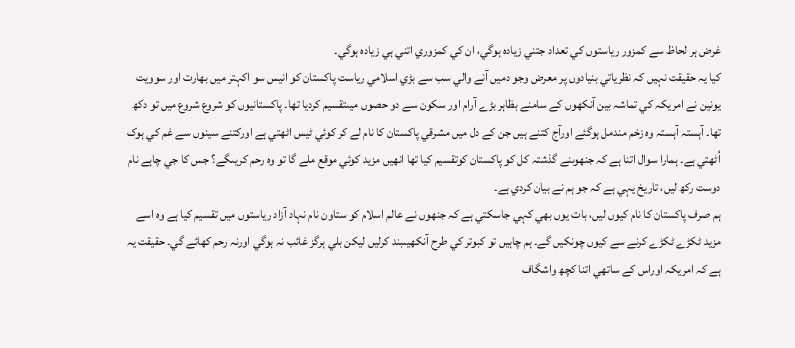غرض ہر لحاظ سے کمزور رياستوں کي تعداد جتني زيادہ ہوگي، ان کي کمزوري اتني ہي زيادہ ہوگي۔
کيا يہ حقيقت نہيں کہ نظرياتي بنيادوں پر معرض وجو دميں آنے والي سب سے بڑي اسلامي رياست پاکستان کو انیس سو اکہتر ميں بھارت اور سوويت يونين نے امريکہ کي تماشہ بين آنکھوں کے سامنے بظاہر بڑے آرام اور سکون سے دو حصوں ميںتقسيم کرديا تھا۔ پاکستانيوں کو شروع شروع ميں تو دکھ تھا۔ آہستہ آہستہ وہ زخم مندمل ہوگئے اورآج کتنے ہيں جن کے دل ميں مشرقي پاکستان کا نام لے کر کوئي ٹيس اٹھتي ہے اورکتنے سينوں سے غم کي ہوک اُٹھتي ہے۔ ہمارا سوال اتنا ہے کہ جنھوںنے گذشتہ کل کو پاکستان کوتقسيم کيا تھا انھيں مزيد کوئي موقع ملے گا تو وہ رحم کريںگے؟ جس کا جي چاہے نام دوست رکھ ليں، تاريخ يہي ہے کہ جو ہم نے بيان کردي ہے۔
ہم صرف پاکستان کا نام کيوں ليں، بات يوں بھي کہي جاسکتي ہے کہ جنھوں نے عالم اسلام کو ستاون نام نہاد آزاد رياستوں ميں تقسيم کيا ہے وہ اسے مزيد ٹکڑے ٹکڑے کرنے سے کيوں چونکيں گے۔ ہم چاہيں تو کبوتر کي طرح آنکھيںبند کرليں ليکن بلي ہرگز غائب نہ ہوگي اورنہ رحم کھائے گي۔ حقيقت يہ ہے کہ امريکہ اوراس کے ساتھي اتنا کچھ واشگاف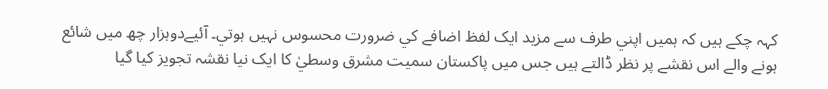کہہ چکے ہيں کہ ہميں اپني طرف سے مزيد ايک لفظ اضافے کي ضرورت محسوس نہيں ہوتي۔ آئيےدوہزار چھ ميں شائع ہونے والے اس نقشے پر نظر ڈالتے ہيں جس ميں پاکستان سميت مشرق وسطيٰ کا ايک نيا نقشہ تجويز کيا گيا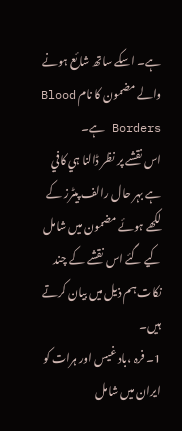ہے۔ اسکے ساتھ شائع ہونے والے مضمون کا نام Blood Borders ہے۔
اس نقشے پر نظر ڈالنا ہي کافي ہے بہر حال رالف پيٹرز کے لکھے ہوئے مضمون ميں شامل کيے گئے اس نقشے کے چند نکات ہم ذيل ميں بيان کرتے ہيں۔
1۔ فرہ ،باد غيس اور ہرات کو ايران ميں شامل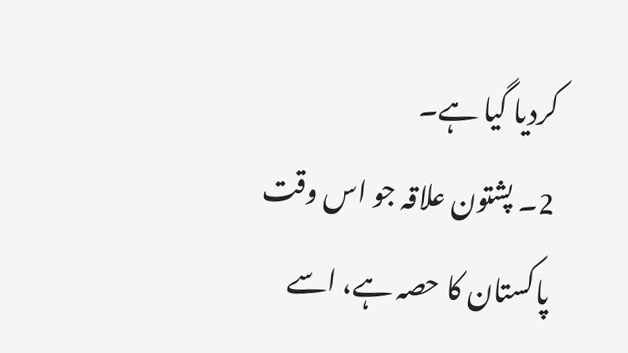کرديا گيا ہے۔
2۔ پشتون علاقہ جو اس وقت پاکستان کا حصہ ہے، اسے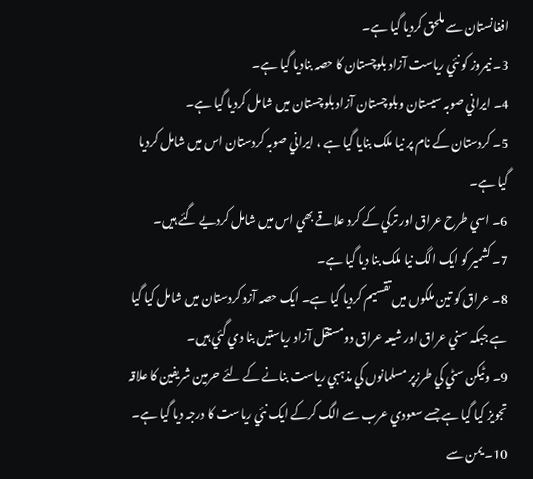افغانستان سے ملحق کرديا گيا ہے۔
3۔ نيمروز کو نئي رياست آزاد بلوچستان کا حصہ بناديا گيا ہے۔
4۔ ايراني صوبہ سيستان وبلوچستان آزاد بلوچستان ميں شامل کرديا گيا ہے۔
5۔ کردستان کے نام پر نيا ملک بنايا گيا ہے ، ايراني صوبہ کردستان اس ميں شامل کرديا گيا ہے۔
6۔ اسي طرح عراق اور ترکي کے کرد علاقے بھي اس ميں شامل کرديے گئے ہيں۔
7۔ کشمير کو ايک الگ نيا ملک بنا ديا گيا ہے۔
8۔ عراق کو تين ملکوں ميں تقسيم کرديا گيا ہے۔ ايک حصہ آزد کردستان ميں شامل کيا گيا ہے جبکہ سني عراق اور شيعہ عراق دومستقل آزاد رياستيں بنا دي گئي ہيں۔
9۔ وٹيکن سٹي کي طرزپر مسلمانوں کي مذہبي رياست بنانے کے لئے حرمين شريفين کا علاقہ تجويز کيا گيا ہے جسے سعودي عرب سے الگ کرکے ايک نئي رياست کا درجہ ديا گيا ہے۔
10۔ يمن سے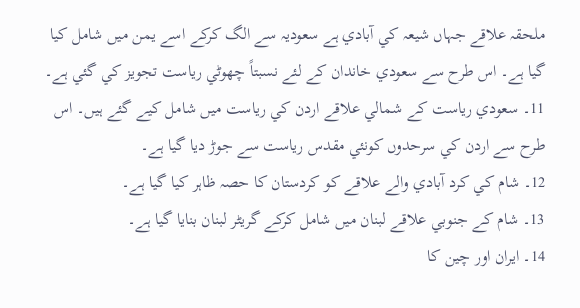ملحقہ علاقے جہاں شيعہ کي آبادي ہے سعوديہ سے الگ کرکے اسے يمن ميں شامل کيا گيا ہے۔ اس طرح سے سعودي خاندان کے لئے نسبتاً چھوٹي رياست تجويز کي گئي ہے۔
11۔ سعودي رياست کے شمالي علاقے اردن کي رياست ميں شامل کيے گئے ہيں۔ اس طرح سے اردن کي سرحدوں کونئي مقدس رياست سے جوڑ ديا گيا ہے۔
12۔ شام کي کرد آبادي والے علاقے کو کردستان کا حصہ ظاہر کيا گيا ہے۔
13۔ شام کے جنوبي علاقے لبنان ميں شامل کرکے گريٹر لبنان بنايا گيا ہے۔
14۔ ايران اور چين کا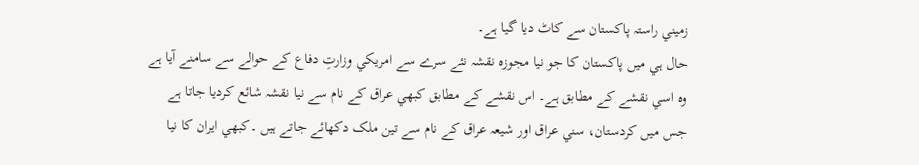زميني راستہ پاکستان سے کاٹ ديا گيا ہے۔
حال ہي ميں پاکستان کا جو نيا مجوزہ نقشہ نئے سرے سے امريکي وزارتِ دفاع کے حوالے سے سامنے آيا ہے وہ اسي نقشے کے مطابق ہے۔ اس نقشے کے مطابق کبھي عراق کے نام سے نيا نقشہ شائع کرديا جاتا ہے جس ميں کردستان، سني عراق اور شيعہ عراق کے نام سے تين ملک دکھائے جاتے ہيں ۔کبھي ايران کا نيا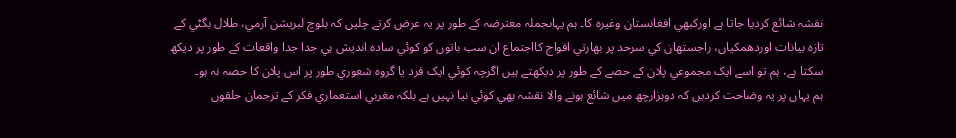نقشہ شائع کرديا جاتا ہے اورکبھي افغانستان وغيرہ کا۔ ہم يہاںجملہ معترضہ کے طور پر يہ عرض کرتے چليں کہ بلوچ لبريشن آرمي، طلال بگٹي کے تازہ بيانات اوردھمکياں، راجستھان کي سرحد پر بھارتي افواج کااجتماع ان سب باتوں کو کوئي سادہ انديش ہي جدا جدا واقعات کے طور پر ديکھ سکتا ہے، ہم تو اسے ايک مجموعي پلان کے حصے کے طور پر ديکھتے ہيں اگرچہ کوئي ايک فرد يا گروہ شعوري طور پر اس پلان کا حصہ نہ ہو۔
ہم يہاں پر يہ وضاحت کرديں کہ دوہزارچھ ميں شائع ہونے والا نقشہ بھي کوئي نيا نہيں ہے بلکہ مغربي استعماري فکر کے ترجمان حلقوں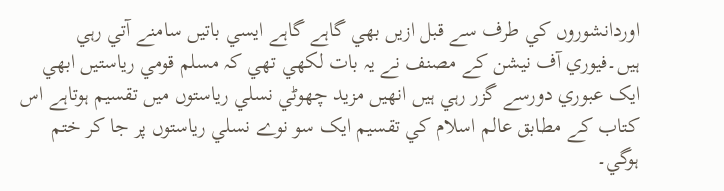اوردانشوروں کي طرف سے قبل ازيں بھي گاہے گاہے ايسي باتيں سامنے آتي رہي ہيں۔فيوري آف نيشن کے مصنف نے يہ بات لکھي تھي کہ مسلم قومي رياستيں ابھي ايک عبوري دورسے گزر رہي ہيں انھيں مزيد چھوٹي نسلي رياستوں ميں تقسيم ہوتاہے اس کتاب کے مطابق عالم اسلام کي تقسيم ایک سو نوے نسلي رياستوں پر جا کر ختم ہوگي۔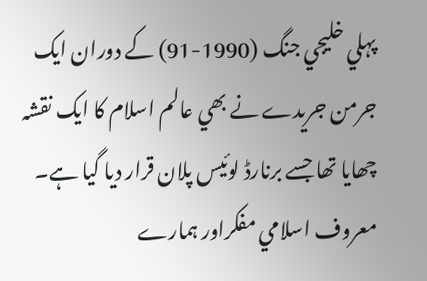پہلي خليجي جنگ (1990-91) کے دوران ايک جرمن جريدے نے بھي عالم اسلام کا ايک نقشہ چھايا تھا جسے برنارڈ لوئيس پلان قرار ديا گيا ہے۔ معروف اسلامي مفکراور ہمارے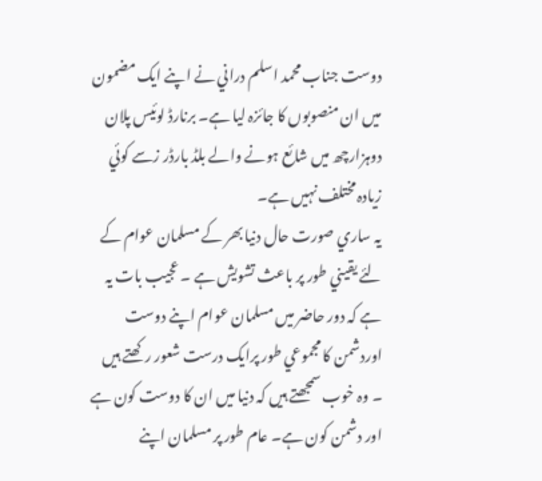دوست جناب محمد اسلم دراني نے اپنے ايک مضمون ميں ان منصوبوں کا جائزہ ليا ہے۔ برنارڈ لوئيس پلان دوہزارچھ ميں شائع ہونے والے بلڈ بارڈر زسے کوئي زيادہ مختلف نہيں ہے۔
يہ ساري صورت حال دنيا بھر کے مسلمان عوام کے لئے يقيني طور پر باعث تشويش ہے ۔ عجيب بات يہ ہے کہ دور حاضر ميں مسلمان عوام اپنے دوست اوردشمن کا مجموعي طور پرايک درست شعور رکھتے ہيں ۔ وہ خوب سمجھتے ہيں کہ دنيا ميں ان کا دوست کون ہے اور دشمن کون ہے۔ عام طور پر مسلمان اپنے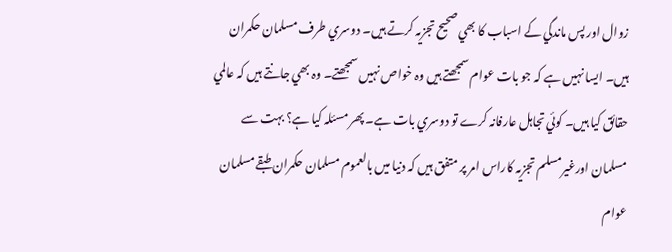زوال اور پس ماندگي کے اسباب کا بھي صحيح تجزيہ کرتے ہيں۔ دوسري طرف مسلمان حکمران ہيں۔ ايسا نہيں ہے کہ جو بات عوام سمجھتے ہيں وہ خواص نہيں سمجھتے۔ وہ بھي جانتے ہيں کہ عالمي حقائق کيا ہيں۔ کوئي تجاہل عارفانہ کرے تو دوسري بات ہے۔ پھر مسئلہ کيا ہے؟ بہت سے مسلمان اورغيرمسلم تجزيہ کاراس امر پر متفق ہيں کہ دنيا ميں بالعموم مسلمان حکمران طبقے مسلمان عوام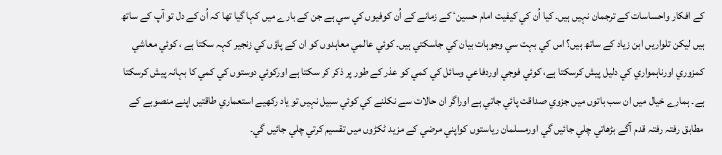کے افکار واحساسات کے ترجمان نہيں ہيں۔ کيا اُن کي کيفيت امام حسينٴ کے زمانے کے اُن کوفيوں کي سي ہے جن کے بارے ميں کہا گيا تھا کہ اُن کے دل تو آپ کے ساتھ ہيں ليکن تلواريں ابن زياد کے ساتھ ہيں؟ اس کي بہت سي وجوہات بيان کي جاسکتي ہيں۔ کوئي عالمي معاہدوں کو ان کے پاؤں کي زنجير کہہ سکتا ہے ، کوئي معاشي کمزوري اورناہمواري کي دليل پيش کرسکتا ہے، کوئي فوجي اوردفاعي وسائل کي کمي کو عذر کے طور پر ذکر کر سکتا ہے اورکوئي دوستوں کي کمي کا بہانہ پيش کرسکتا ہے۔ ہمارے خيال ميں ان سب باتوں ميں جزوي صداقت پائي جاتي ہے اوراگر ان حالات سے نکلنے کي کوئي سبيل نہيں تو ياد رکھيے استعماري طاقتيں اپنے منصوبے کے مطابق رفتہ رفتہ قدم آگے بڑھاتي چلي جائيں گي اورمسلمان رياستوں کواپني مرضي کے مزيد ٹکڑوں ميں تقسيم کرتي چلي جائيں گي۔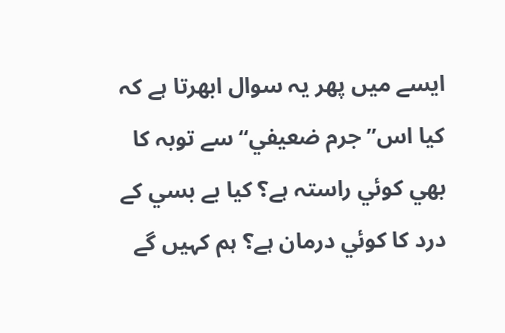ايسے ميں پھر يہ سوال ابھرتا ہے کہ کيا اس’’ جرم ضعيفي‘‘سے توبہ کا بھي کوئي راستہ ہے؟ کيا بے بسي کے درد کا کوئي درمان ہے؟ ہم کہيں گے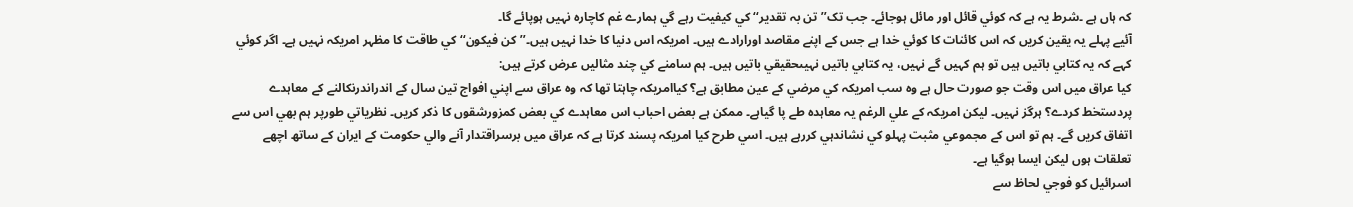کہ ہاں ہے ۔شرط يہ ہے کہ کوئي قائل اور مائل ہوجائے۔ جب تک’’تن بہ تقدير‘‘ کي کيفيت رہے گي ہمارے غم کاچارہ نہيں ہوپائے گا۔
آئيے پہلے يہ يقين کريں کہ اس کائنات کا کوئي خدا ہے جس کے اپنے مقاصد اورارادے ہيں۔ امريکہ اس دنيا کا خدا نہيں ہيں۔’’کن فيکون‘‘ کي طاقت کا مظہر امريکہ نہيں ہے۔ اگر کوئي کہے کہ يہ کتابي باتيں ہيں تو ہم کہيں گے نہيں، يہ کتابي باتيں نہيںحقيقي باتيں ہيں۔ ہم سامنے کي چند مثاليں عرض کرتے ہيں:
کيا عراق ميں اس وقت جو صورت حال ہے وہ سب امريکہ کي مرضي کے عين مطابق ہے؟ کياامريکہ چاہتا تھا کہ وہ عراق سے اپني افواج تين سال کے اندراندرنکالنے کے معاہدے پردستخط کردے؟ ہرگز نہيں۔ ليکن امريکہ کے علي الرغم يہ معاہدہ طے پا گياہے۔ ممکن ہے بعض احباب اس معاہدے کي بعض کمزورشقوں کا ذکر کريں۔ نظرياتي طورپر ہم بھي اس سے اتفاق کريں گے۔ ہم تو اس کے مجموعي مثبت پہلو کي نشاندہي کررہے ہيں۔ اسي طرح کيا امريکہ پسند کرتا ہے کہ عراق ميں برسراقتدار آنے والي حکومت کے ايران کے ساتھ اچھے تعلقات ہوں ليکن ايسا ہوگيا ہے۔
اسرائيل کو فوجي لحاظ سے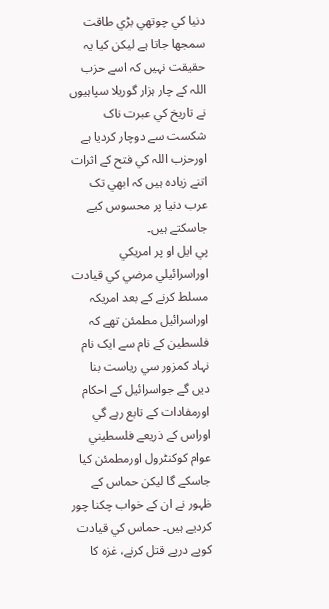دنيا کي چوتھي بڑي طاقت سمجھا جاتا ہے ليکن کيا يہ حقيقت نہيں کہ اسے حزب اللہ کے چار ہزار گوريلا سپاہيوں نے تاريخ کي عبرت ناک شکست سے دوچار کرديا ہے اورحزب اللہ کي فتح کے اثرات اتنے زيادہ ہيں کہ ابھي تک عرب دنيا پر محسوس کيے جاسکتے ہيں۔
پي ايل او پر امريکي اوراسرائيلي مرضي کي قيادت مسلط کرنے کے بعد امريکہ اوراسرائيل مطمئن تھے کہ فلسطين کے نام سے ايک نام نہاد کمزور سي رياست بنا ديں گے جواسرائيل کے احکام اورمفادات کے تابع رہے گي اوراس کے ذريعے فلسطيني عوام کوکنٹرول اورمطمئن کيا جاسکے گا ليکن حماس کے ظہور نے ان کے خواب چکنا چور کرديے ہيں۔ حماس کي قيادت کوپے درپے قتل کرنے، غزہ کا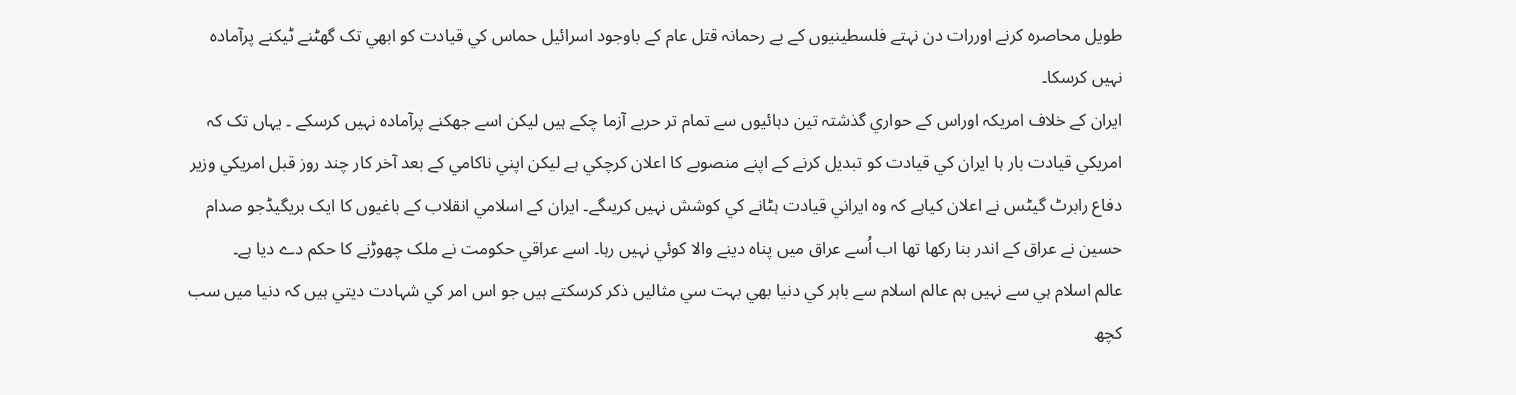طويل محاصرہ کرنے اوررات دن نہتے فلسطينيوں کے بے رحمانہ قتل عام کے باوجود اسرائيل حماس کي قيادت کو ابھي تک گھٹنے ٹيکنے پرآمادہ نہيں کرسکا۔
ايران کے خلاف امريکہ اوراس کے حواري گذشتہ تين دہائيوں سے تمام تر حربے آزما چکے ہيں ليکن اسے جھکنے پرآمادہ نہيں کرسکے ۔ يہاں تک کہ امريکي قيادت بار ہا ايران کي قيادت کو تبديل کرنے کے اپنے منصوبے کا اعلان کرچکي ہے ليکن اپني ناکامي کے بعد آخر کار چند روز قبل امريکي وزير دفاع رابرٹ گيٹس نے اعلان کياہے کہ وہ ايراني قيادت ہٹانے کي کوشش نہيں کريںگے۔ ايران کے اسلامي انقلاب کے باغيوں کا ايک بريگيڈجو صدام حسين نے عراق کے اندر بنا رکھا تھا اب اُسے عراق ميں پناہ دينے والا کوئي نہيں رہا۔ اسے عراقي حکومت نے ملک چھوڑنے کا حکم دے ديا ہے۔
عالم اسلام ہي سے نہيں ہم عالم اسلام سے باہر کي دنيا بھي بہت سي مثاليں ذکر کرسکتے ہيں جو اس امر کي شہادت ديتي ہيں کہ دنيا ميں سب کچھ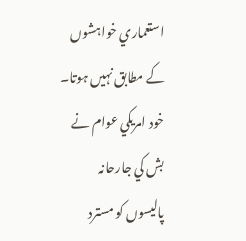استعماري خواہشوں کے مطابق نہيں ہوتا۔ خود امريکي عوام نے بش کي جارحانہ پاليسوں کو مسترد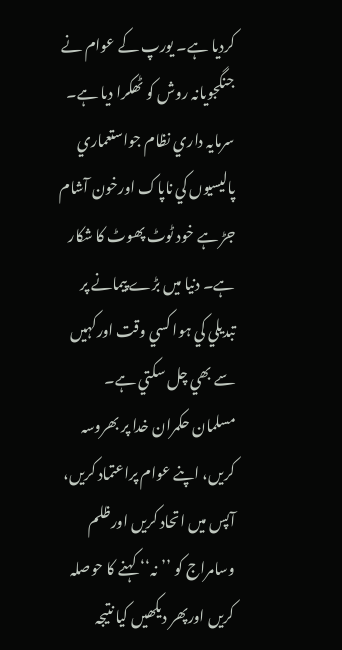کرديا ہے۔ يورپ کے عوام نے جنگجويانہ روش کو ٹھکرا ديا ہے۔ سرمايہ داري نظام جواستعماري پاليسيوں کي ناپاک اورخون آشام جڑ ہے خود ٹوٹ پھوٹ کا شکار ہے۔ دنيا ميں بڑے پيمانے پر تبديلي کي ہوا کسي وقت اورکہيں سے بھي چل سکتي ہے۔
مسلمان حکمران خدا پر بھروسہ کريں، اپنے عوام پراعتماد کريں، آپس ميں اتحاد کريں اورظلم وسامراج کو ’’نہ‘‘ کہنے کا حوصلہ کريں اورپھر ديکھيں کيا نتيجہ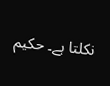نکلتا ہے۔ حکيم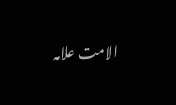الامت علامہ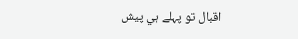اقبال تو پہلے ہي پيش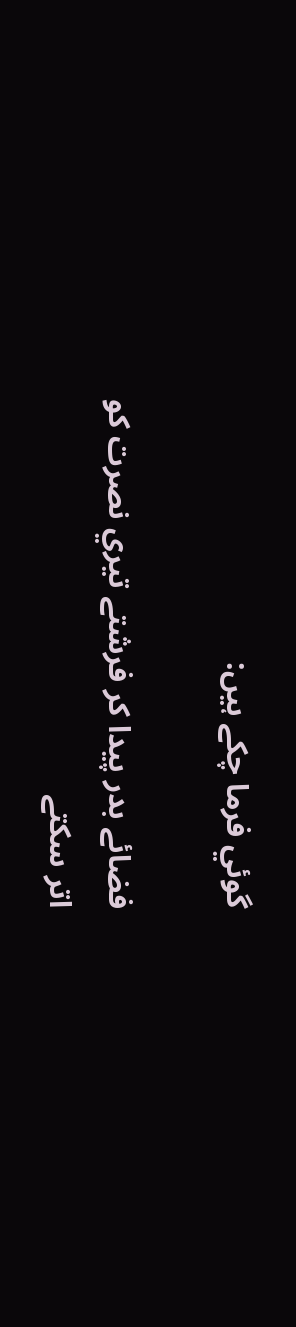گوئي فرما چکے ہيں:

فضائے بدر پيدا کر فرشتے تيري نصرت کو
اتر سکتے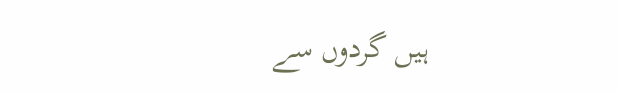ہيں گردوں سے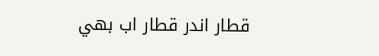قطار اندر قطار اب بھي